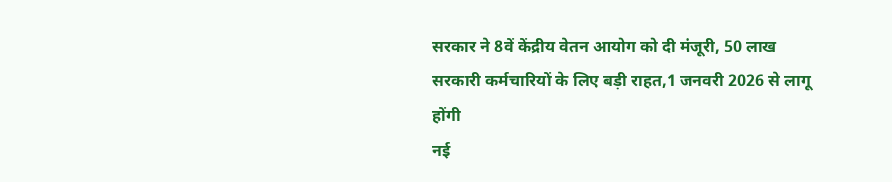सरकार ने 8वें केंद्रीय वेतन आयोग को दी मंजूरी, 50 लाख सरकारी कर्मचारियों के लिए बड़ी राहत,1 जनवरी 2026 से लागू होंगी
नई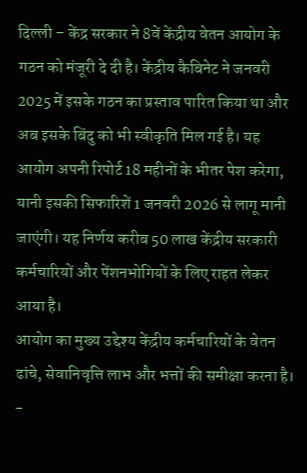दिल्ली – केंद्र सरकार ने 8वें केंद्रीय वेतन आयोग के गठन को मंजूरी दे दी है। केंद्रीय कैबिनेट ने जनवरी 2025 में इसके गठन का प्रस्ताव पारित किया था और अब इसके बिंदु को भी स्वीकृति मिल गई है। यह आयोग अपनी रिपोर्ट 18 महीनों के भीतर पेश करेगा, यानी इसकी सिफारिशें 1 जनवरी 2026 से लागू मानी जाएंगी। यह निर्णय करीब 50 लाख केंद्रीय सरकारी कर्मचारियों और पेंशनभोगियों के लिए राहत लेकर आया है।
आयोग का मुख्य उद्देश्य केंद्रीय कर्मचारियों के वेतन ढांचे, सेवानिवृत्ति लाभ और भत्तों की समीक्षा करना है।
-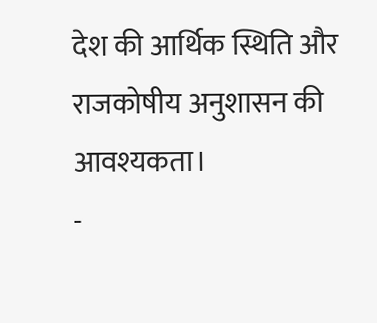देश की आर्थिक स्थिति और राजकोषीय अनुशासन की आवश्यकता।
-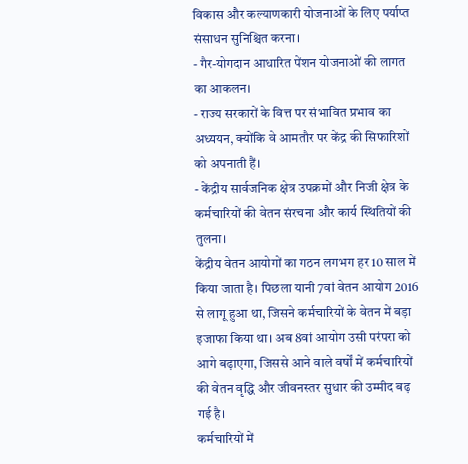विकास और कल्याणकारी योजनाओं के लिए पर्याप्त संसाधन सुनिश्चित करना।
- गैर-योगदान आधारित पेंशन योजनाओं की लागत का आकलन।
- राज्य सरकारों के वित्त पर संभावित प्रभाव का अध्ययन, क्योंकि वे आमतौर पर केंद्र की सिफारिशों को अपनाती हैं।
- केंद्रीय सार्वजनिक क्षेत्र उपक्रमों और निजी क्षेत्र के कर्मचारियों की वेतन संरचना और कार्य स्थितियों की तुलना।
केंद्रीय वेतन आयोगों का गठन लगभग हर 10 साल में किया जाता है। पिछला यानी 7वां वेतन आयोग 2016 से लागू हुआ था, जिसने कर्मचारियों के वेतन में बड़ा इजाफा किया था। अब 8वां आयोग उसी परंपरा को आगे बढ़ाएगा, जिससे आने वाले वर्षों में कर्मचारियों की वेतन वृद्धि और जीवनस्तर सुधार की उम्मीद बढ़ गई है।
कर्मचारियों में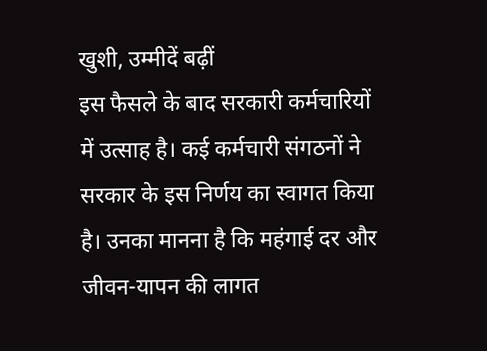खुशी, उम्मीदें बढ़ीं
इस फैसले के बाद सरकारी कर्मचारियों में उत्साह है। कई कर्मचारी संगठनों ने सरकार के इस निर्णय का स्वागत किया है। उनका मानना है कि महंगाई दर और जीवन-यापन की लागत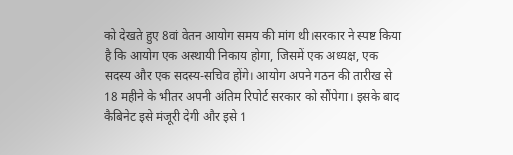को देखते हुए 8वां वेतन आयोग समय की मांग थी।सरकार ने स्पष्ट किया है कि आयोग एक अस्थायी निकाय होगा, जिसमें एक अध्यक्ष, एक सदस्य और एक सदस्य-सचिव होंगे। आयोग अपने गठन की तारीख से 18 महीने के भीतर अपनी अंतिम रिपोर्ट सरकार को सौंपेगा। इसके बाद कैबिनेट इसे मंजूरी देगी और इसे 1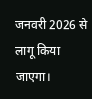जनवरी 2026 से लागू किया जाएगा।